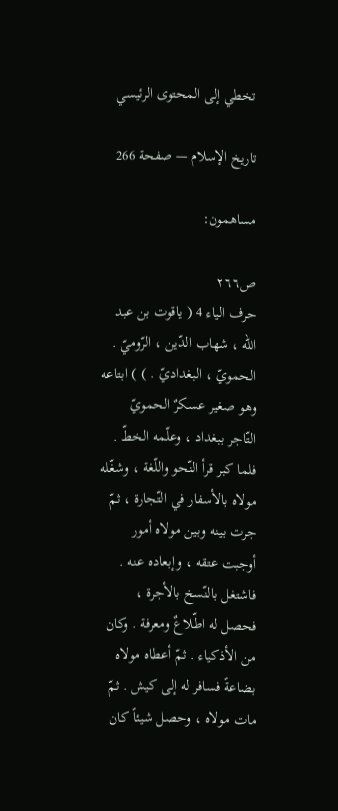تخطي إلى المحتوى الرئيسي

تاريخ الإسلام — صفحة 266

مساهمون:

ص٢٦٦
حرف الياء 4 ( ياقوت بن عبد الله ، شهاب الدّين ، الرّوميّ . الحمويّ ، البغداديّ . ) ) ابتاعه وهو صغير عسكرٌ الحمويّ التّاجر ببغداد ، وعلّمه الخطّ . فلما كبر قرأ النّحو واللّغة ، وشغّله مولاه بالأسفار في التّجارة ، ثمّ جرت بينه وبين مولاه أمور أوجبت عتقه ، وإبعاده عنه . فاشتغل بالنّسخ بالأجرة ، فحصل له اطّلاعٌ ومعرفة . وكان من الأذكياء . ثمّ أعطاه مولاه بضاعةً فسافر له إلى كيش . ثمّ مات مولاه ، وحصل شيئاً كان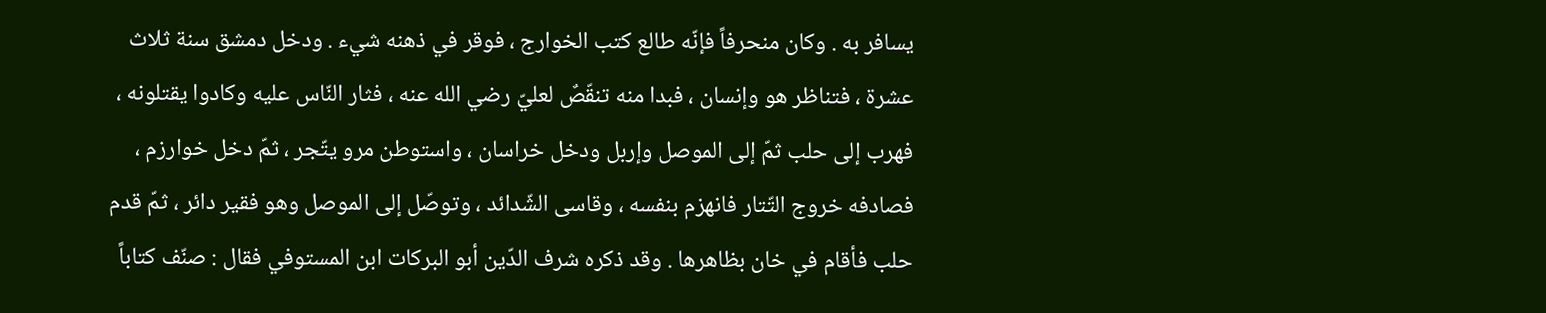يسافر به . وكان منحرفاً فإنّه طالع كتب الخوارج ، فوقر في ذهنه شيء . ودخل دمشق سنة ثلاث عشرة ، فتناظر هو وإنسان ، فبدا منه تنقّصٌ لعليّ رضي الله عنه ، فثار النّاس عليه وكادوا يقتلونه ، فهرب إلى حلب ثمّ إلى الموصل وإربل ودخل خراسان ، واستوطن مرو يتّجر ، ثمّ دخل خوارزم ، فصادفه خروج التّتار فانهزم بنفسه ، وقاسى الشّدائد ، وتوصّل إلى الموصل وهو فقير دائر ، ثمّ قدم حلب فأقام في خان بظاهرها . وقد ذكره شرف الدّين أبو البركات ابن المستوفي فقال : صنّف كتاباً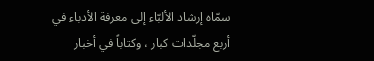سمّاه إرشاد الألبّاء إلى معرفة الأدباء في أربع مجلّدات كبار ، وكتاباً في أخبار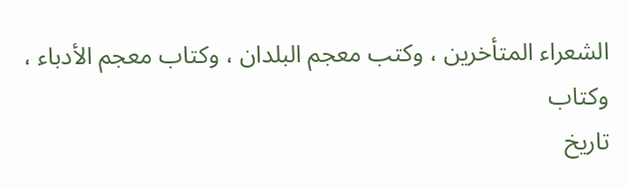الشعراء المتأخرين ، وكتب معجم البلدان ، وكتاب معجم الأدباء ، وكتاب
تاريخ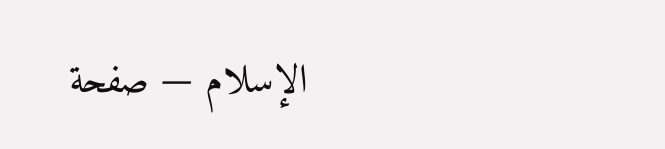الإسلام — صفحة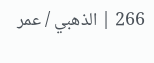266 | الذهبي / عمر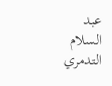عبد السلام التدمري